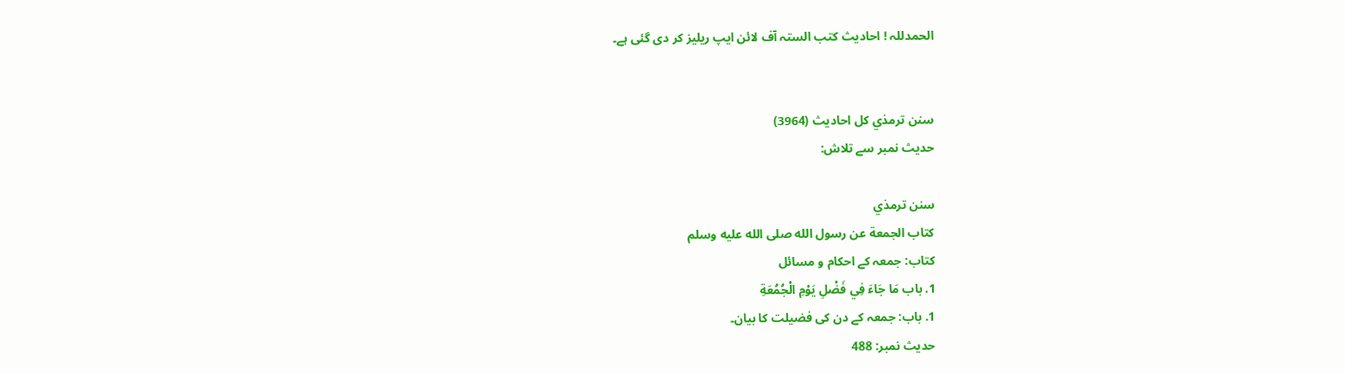الحمدللہ ! احادیث کتب الستہ آف لائن ایپ ریلیز کر دی گئی ہے۔


سنن ترمذي کل احادیث (3964)
حدیث نمبر سے تلاش:

سنن ترمذي
كتاب الجمعة عن رسول الله صلى الله عليه وسلم
کتاب: جمعہ کے احکام و مسائل
1. باب مَا جَاءَ فِي فَضْلِ يَوْمِ الْجُمُعَةِ
1. باب: جمعہ کے دن کی فضیلت کا بیان۔
حدیث نمبر: 488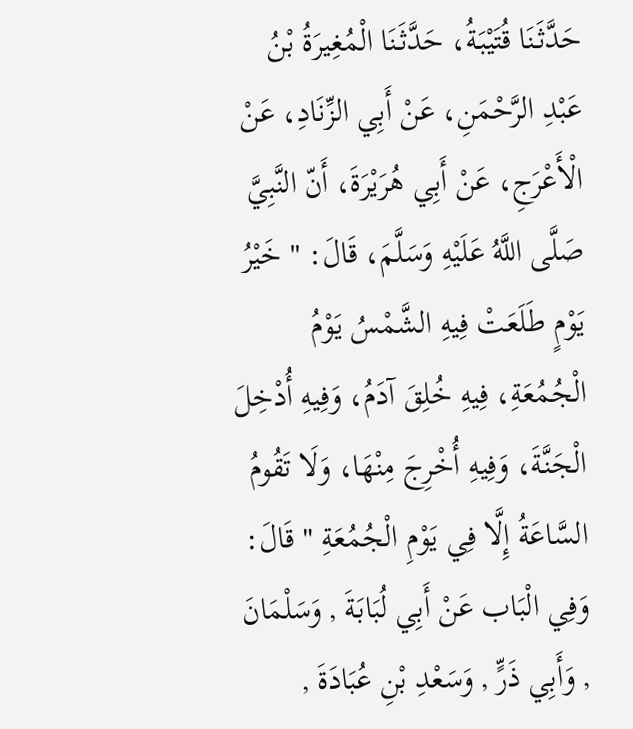حَدَّثَنَا قُتَيْبَةُ، حَدَّثَنَا الْمُغِيرَةُ بْنُ عَبْدِ الرَّحْمَنِ، عَنْ أَبِي الزِّنَادِ، عَنْ الْأَعْرَجِ، عَنْ أَبِي هُرَيْرَةَ، أَنّ النَّبِيَّ صَلَّى اللَّهُ عَلَيْهِ وَسَلَّمَ، قَالَ: " خَيْرُ يَوْمٍ طَلَعَتْ فِيهِ الشَّمْسُ يَوْمُ الْجُمُعَةِ، فِيهِ خُلِقَ آدَمُ، وَفِيهِ أُدْخِلَ الْجَنَّةَ، وَفِيهِ أُخْرِجَ مِنْهَا، وَلَا تَقُومُ السَّاعَةُ إِلَّا فِي يَوْمِ الْجُمُعَةِ " قَالَ: وَفِي الْبَاب عَنْ أَبِي لُبَابَةَ , وَسَلْمَانَ , وَأَبِي ذَرٍّ , وَسَعْدِ بْنِ عُبَادَةَ ,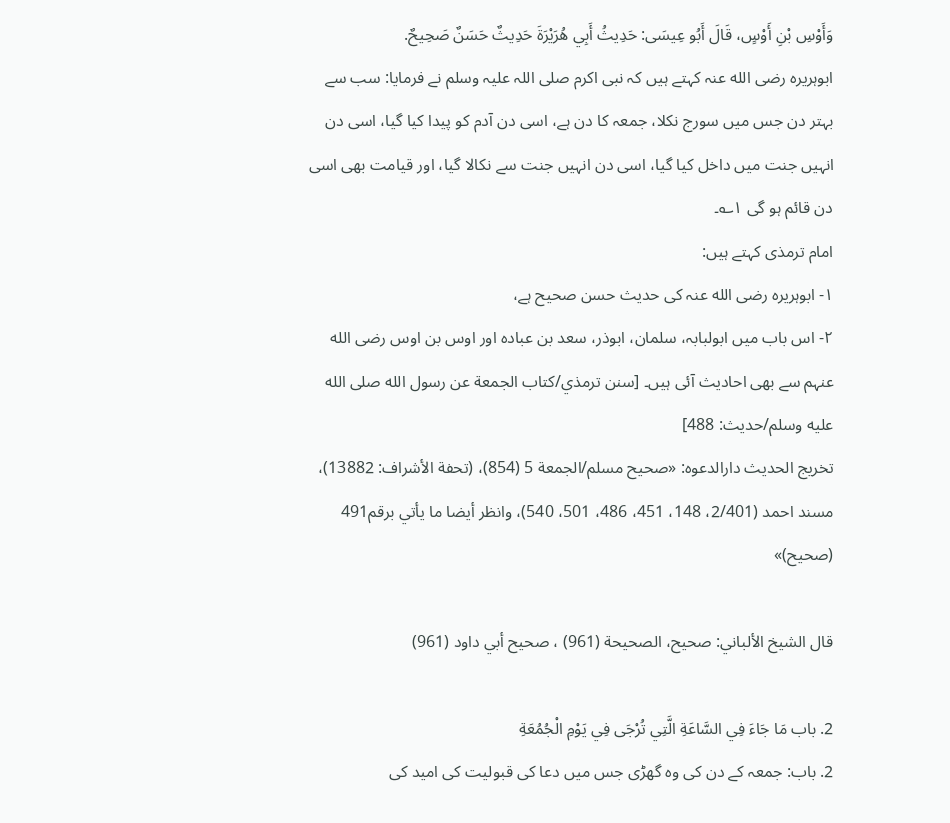وَأَوْسِ بْنِ أَوْسٍ، قَالَ أَبُو عِيسَى: حَدِيثُ أَبِي هُرَيْرَةَ حَدِيثٌ حَسَنٌ صَحِيحٌ.
ابوہریرہ رضی الله عنہ کہتے ہیں کہ نبی اکرم صلی اللہ علیہ وسلم نے فرمایا: سب سے بہتر دن جس میں سورج نکلا، جمعہ کا دن ہے، اسی دن آدم کو پیدا کیا گیا، اسی دن انہیں جنت میں داخل کیا گیا، اسی دن انہیں جنت سے نکالا گیا، اور قیامت بھی اسی دن قائم ہو گی ۱؎۔
امام ترمذی کہتے ہیں:
۱- ابوہریرہ رضی الله عنہ کی حدیث حسن صحیح ہے،
۲- اس باب میں ابولبابہ، سلمان، ابوذر، سعد بن عبادہ اور اوس بن اوس رضی الله عنہم سے بھی احادیث آئی ہیں۔ [سنن ترمذي/كتاب الجمعة عن رسول الله صلى الله عليه وسلم/حدیث: 488]
تخریج الحدیث دارالدعوہ: «صحیح مسلم/الجمعة 5 (854)، (تحفة الأشراف: 13882)، مسند احمد (2/401، 148، 451، 486، 501، 540)، وانظر أیضا ما یأتي برقم491 (صحیح)»

قال الشيخ الألباني: صحيح، الصحيحة (961) ، صحيح أبي داود (961)

2. باب مَا جَاءَ فِي السَّاعَةِ الَّتِي تُرْجَى فِي يَوْمِ الْجُمُعَةِ
2. باب: جمعہ کے دن کی وہ گھڑی جس میں دعا کی قبولیت کی امید کی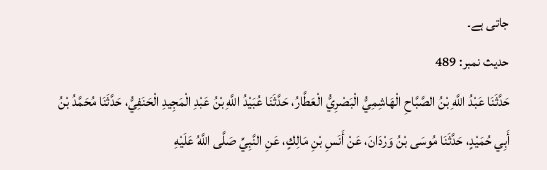جاتی ہے۔
حدیث نمبر: 489
حَدَّثَنَا عَبْدُ اللَّهِ بْنُ الصَّبَّاحِ الْهَاشِمِيُّ الْبَصْرِيُّ الْعَطَّارُ، حَدَّثَنَا عُبَيْدُ اللَّهِ بْنُ عَبْدِ الْمَجِيدِ الْحَنَفِيُّ، حَدَّثَنَا مُحَمَّدُ بْنُ أَبِي حُمَيْدٍ، حَدَّثَنَا مُوسَى بْنُ وَرْدَانَ، عَنْ أَنَسِ بْنِ مَالِكٍ، عَنِ النَّبِيِّ صَلَّى اللَّهُ عَلَيْهِ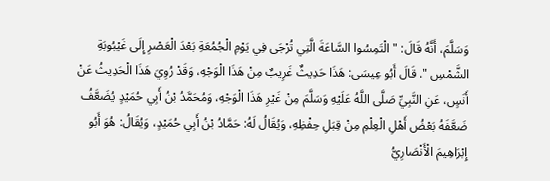وَسَلَّمَ، أَنَّهُ قَالَ: " الْتَمِسُوا السَّاعَةَ الَّتِي تُرْجَى فِي يَوْمِ الْجُمُعَةِ بَعْدَ الْعَصْرِ إِلَى غَيْبُوبَةِ الشَّمْسِ ". قَالَ أَبُو عِيسَى: هَذَا حَدِيثٌ غَرِيبٌ مِنْ هَذَا الْوَجْهِ، وَقَدْ رُوِيَ هَذَا الْحَدِيثُ عَنْ أَنَسٍ، عَنِ النَّبِيِّ صَلَّى اللَّهُ عَلَيْهِ وَسَلَّمَ مِنْ غَيْرِ هَذَا الْوَجْهِ، وَمُحَمَّدُ بْنُ أَبِي حُمَيْدٍ يُضَعَّفُ ضَعَّفَهُ بَعْضُ أَهْلِ الْعِلْمِ مِنْ قِبَلِ حِفْظِهِ، وَيُقَالُ لَهُ: حَمَّادُ بْنُ أَبِي حُمَيْدٍ، وَيُقَالُ: هُوَ أَبُو إِبْرَاهِيمَ الْأَنْصَارِيُّ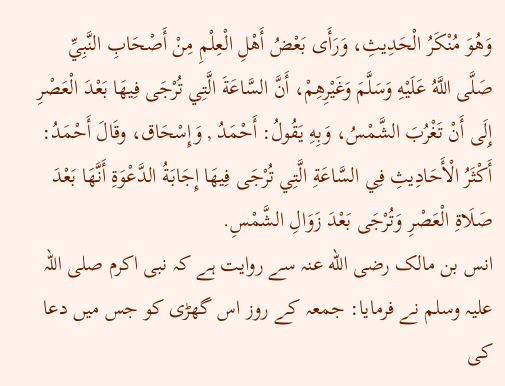وَهُوَ مُنْكَرُ الْحَدِيثِ، وَرَأَى بَعْضُ أَهْلِ الْعِلْمِ مِنْ أَصْحَابِ النَّبِيِّ صَلَّى اللَّهُ عَلَيْهِ وَسَلَّمَ وَغَيْرِهِمْ، أَنَّ السَّاعَةَ الَّتِي تُرْجَى فِيهَا بَعْدَ الْعَصْرِ إِلَى أَنْ تَغْرُبَ الشَّمْسُ، وَبِهِ يَقُولُ: أَحْمَدُ , وَإِسْحَاق، وقَالَ أَحْمَدُ: أَكْثَرُ الْأَحَادِيثِ فِي السَّاعَةِ الَّتِي تُرْجَى فِيهَا إِجَابَةُ الدَّعْوَةِ أَنَّهَا بَعْدَ صَلَاةِ الْعَصْرِ وَتُرْجَى بَعْدَ زَوَالِ الشَّمْسِ.
انس بن مالک رضی الله عنہ سے روایت ہے کہ نبی اکرم صلی اللہ علیہ وسلم نے فرمایا: جمعہ کے روز اس گھڑی کو جس میں دعا کی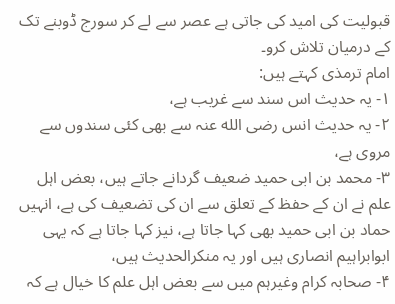قبولیت کی امید کی جاتی ہے عصر سے لے کر سورج ڈوبنے تک کے درمیان تلاش کرو۔
امام ترمذی کہتے ہیں:
۱- یہ حدیث اس سند سے غریب ہے،
۲- یہ حدیث انس رضی الله عنہ سے بھی کئی سندوں سے مروی ہے،
۳- محمد بن ابی حمید ضعیف گردانے جاتے ہیں، بعض اہل علم نے ان کے حفظ کے تعلق سے ان کی تضعیف کی ہے، انہیں حماد بن ابی حمید بھی کہا جاتا ہے، نیز کہا جاتا ہے کہ یہی ابوابراہیم انصاری ہیں اور یہ منکرالحدیث ہیں،
۴- صحابہ کرام وغیرہم میں سے بعض اہل علم کا خیال ہے کہ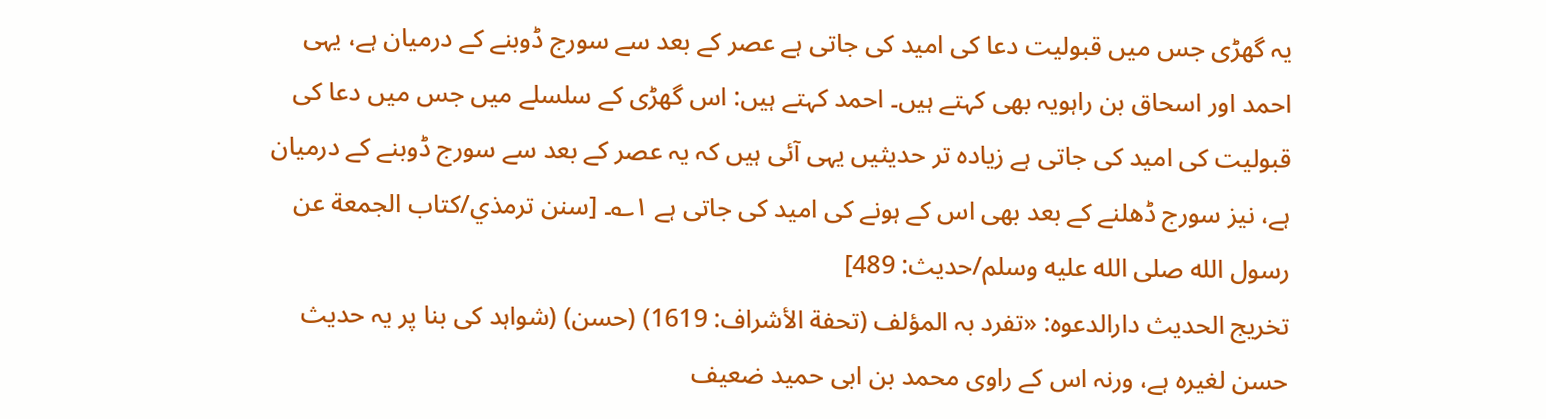یہ گھڑی جس میں قبولیت دعا کی امید کی جاتی ہے عصر کے بعد سے سورج ڈوبنے کے درمیان ہے، یہی احمد اور اسحاق بن راہویہ بھی کہتے ہیں۔ احمد کہتے ہیں: اس گھڑی کے سلسلے میں جس میں دعا کی قبولیت کی امید کی جاتی ہے زیادہ تر حدیثیں یہی آئی ہیں کہ یہ عصر کے بعد سے سورج ڈوبنے کے درمیان ہے، نیز سورج ڈھلنے کے بعد بھی اس کے ہونے کی امید کی جاتی ہے ۱؎۔ [سنن ترمذي/كتاب الجمعة عن رسول الله صلى الله عليه وسلم/حدیث: 489]
تخریج الحدیث دارالدعوہ: «تفرد بہ المؤلف (تحفة الأشراف: 1619) (حسن) (شواہد کی بنا پر یہ حدیث حسن لغیرہ ہے، ورنہ اس کے راوی محمد بن ابی حمید ضعیف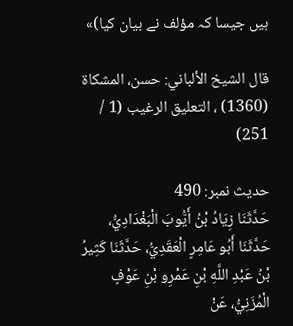ہیں جیسا کہ مؤلف نے بیان کیا)»

قال الشيخ الألباني: حسن، المشكاة (1360) ، التعليق الرغيب (1 / 251)

حدیث نمبر: 490
حَدَّثَنَا زِيَادُ بْنُ أَيُّوبَ الْبَغْدَادِيُّ، حَدَّثَنَا أَبُو عَامِرٍ الْعَقَدِيُّ، حَدَّثَنَا كَثِيرُ بْنُ عَبْدِ اللَّهِ بْنِ عَمْرِو بْنِ عَوْفٍ الْمُزَنِيُّ، عَنْ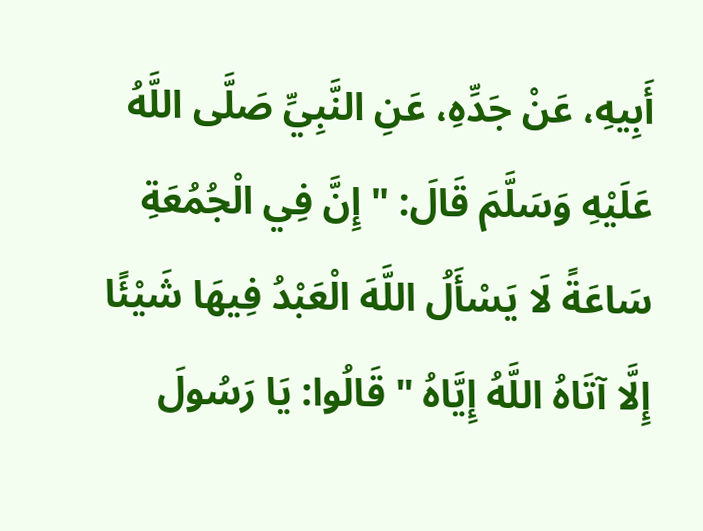أَبِيهِ، عَنْ جَدِّهِ، عَنِ النَّبِيِّ صَلَّى اللَّهُ عَلَيْهِ وَسَلَّمَ قَالَ: " إِنَّ فِي الْجُمُعَةِ سَاعَةً لَا يَسْأَلُ اللَّهَ الْعَبْدُ فِيهَا شَيْئًا إِلَّا آتَاهُ اللَّهُ إِيَّاهُ " قَالُوا: يَا رَسُولَ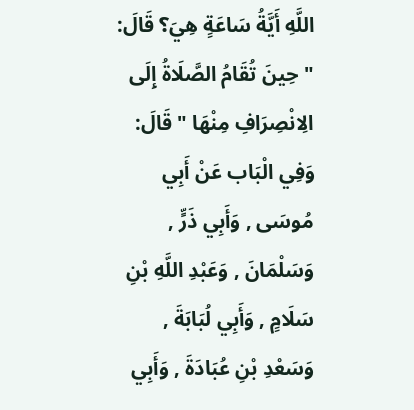اللَّهِ أَيَّةُ سَاعَةٍ هِيَ؟ قَالَ: " حِينَ تُقَامُ الصَّلَاةُ إِلَى الِانْصِرَافِ مِنْهَا " قَالَ: وَفِي الْبَاب عَنْ أَبِي مُوسَى , وَأَبِي ذَرٍّ , وَسَلْمَانَ , وَعَبْدِ اللَّهِ بْنِ سَلَامٍ , وَأَبِي لُبَابَةَ , وَسَعْدِ بْنِ عُبَادَةَ , وَأَبِي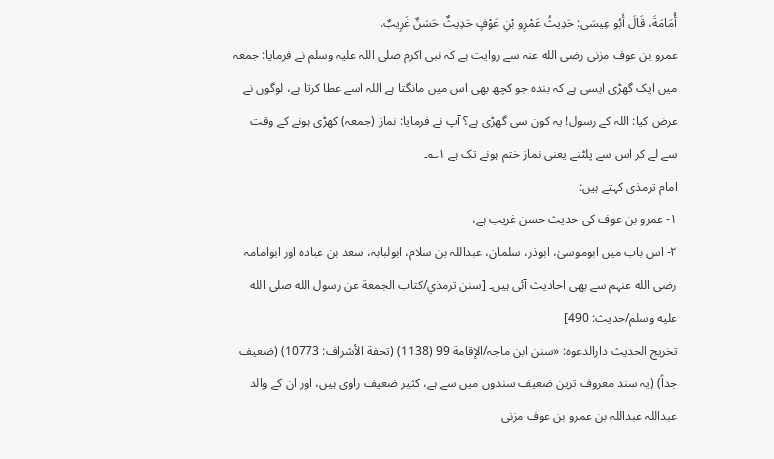أُمَامَةَ، قَالَ أَبُو عِيسَى: حَدِيثُ عَمْرِو بْنِ عَوْفٍ حَدِيثٌ حَسَنٌ غَرِيبٌ.
عمرو بن عوف مزنی رضی الله عنہ سے روایت ہے کہ نبی اکرم صلی اللہ علیہ وسلم نے فرمایا: جمعہ میں ایک گھڑی ایسی ہے کہ بندہ جو کچھ بھی اس میں مانگتا ہے اللہ اسے عطا کرتا ہے، لوگوں نے عرض کیا: اللہ کے رسول! یہ کون سی گھڑی ہے؟ آپ نے فرمایا: نماز (جمعہ) کھڑی ہونے کے وقت سے لے کر اس سے پلٹنے یعنی نماز ختم ہونے تک ہے ۱؎۔
امام ترمذی کہتے ہیں:
۱- عمرو بن عوف کی حدیث حسن غریب ہے،
۲- اس باب میں ابوموسیٰ، ابوذر، سلمان، عبداللہ بن سلام، ابولبابہ، سعد بن عبادہ اور ابوامامہ رضی الله عنہم سے بھی احادیث آئی ہیں۔ [سنن ترمذي/كتاب الجمعة عن رسول الله صلى الله عليه وسلم/حدیث: 490]
تخریج الحدیث دارالدعوہ: «سنن ابن ماجہ/الإقامة 99 (1138) (تحفة الأشراف: 10773) (ضعیف جداً) (یہ سند معروف ترین ضعیف سندوں میں سے ہے، کثیر ضعیف راوی ہیں، اور ان کے والد عبداللہ عبداللہ بن عمرو بن عوف مزنی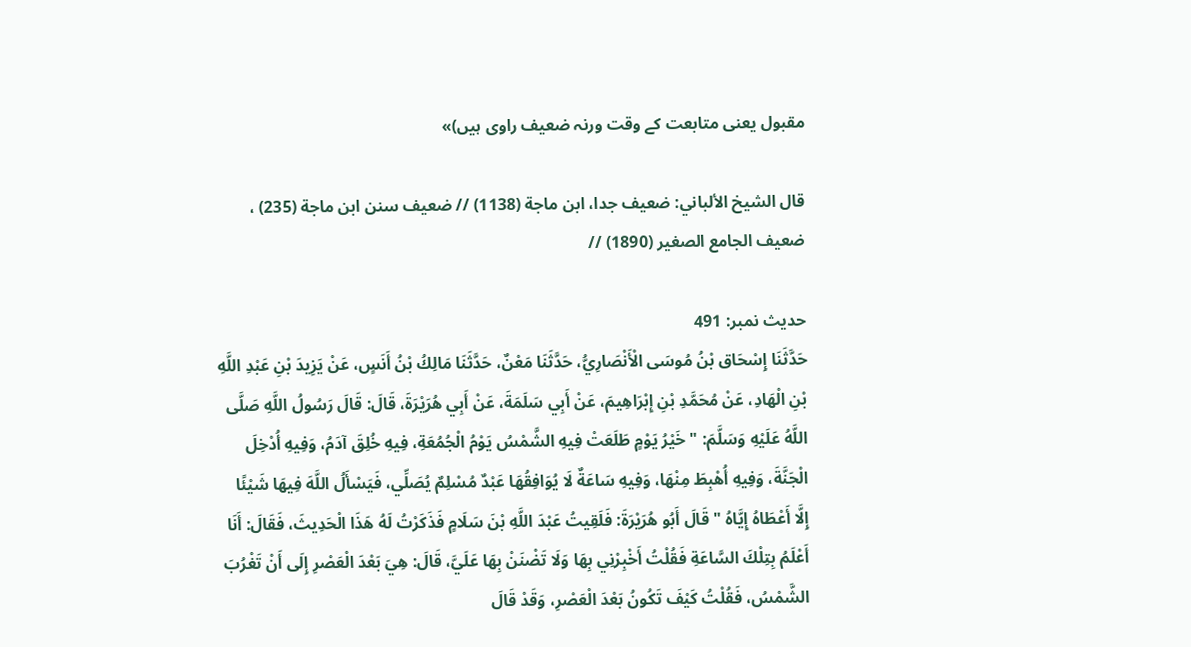مقبول یعنی متابعت کے وقت ورنہ ضعیف راوی ہیں)»

قال الشيخ الألباني: ضعيف جدا، ابن ماجة (1138) // ضعيف سنن ابن ماجة (235) ، ضعيف الجامع الصغير (1890) //

حدیث نمبر: 491
حَدَّثَنَا إِسْحَاق بْنُ مُوسَى الْأَنْصَارِيُّ، حَدَّثَنَا مَعْنٌ، حَدَّثَنَا مَالِكُ بْنُ أَنَسٍ، عَنْ يَزِيدَ بْنِ عَبْدِ اللَّهِ بْنِ الْهَادِ، عَنْ مُحَمَّدِ بْنِ إِبْرَاهِيمَ، عَنْ أَبِي سَلَمَةَ، عَنْ أَبِي هُرَيْرَةَ، قَالَ: قَالَ رَسُولُ اللَّهِ صَلَّى اللَّهُ عَلَيْهِ وَسَلَّمَ: " خَيْرُ يَوْمٍ طَلَعَتْ فِيهِ الشَّمْسُ يَوْمُ الْجُمُعَةِ، فِيهِ خُلِقَ آدَمُ، وَفِيهِ أُدْخِلَ الْجَنَّةَ، وَفِيهِ أُهْبِطَ مِنْهَا، وَفِيهِ سَاعَةٌ لَا يُوَافِقُهَا عَبْدٌ مُسْلِمٌ يُصَلِّي، فَيَسْأَلُ اللَّهَ فِيهَا شَيْئًا إِلَّا أَعْطَاهُ إِيَّاهُ " قَالَ أَبُو هُرَيْرَةَ: فَلَقِيتُ عَبْدَ اللَّهِ بْنَ سَلَامٍ فَذَكَرْتُ لَهُ هَذَا الْحَدِيثَ، فَقَالَ: أَنَا أَعْلَمُ بِتِلْكَ السَّاعَةِ فَقُلْتُ أَخْبِرْنِي بِهَا وَلَا تَضْنَنْ بِهَا عَلَيَّ، قَالَ: هِيَ بَعْدَ الْعَصْرِ إِلَى أَنْ تَغْرُبَ الشَّمْسُ، فَقُلْتُ كَيْفَ تَكُونُ بَعْدَ الْعَصْرِ، وَقَدْ قَالَ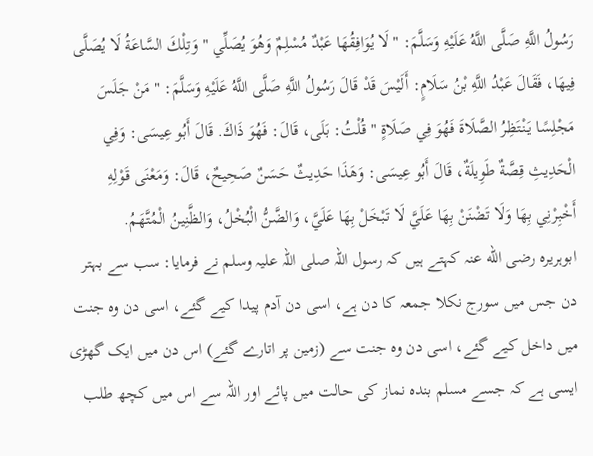رَسُولُ اللَّهِ صَلَّى اللَّهُ عَلَيْهِ وَسَلَّمَ: " لَا يُوَافِقُهَا عَبْدٌ مُسْلِمٌ وَهُوَ يُصَلِّي " وَتِلْكَ السَّاعَةُ لَا يُصَلَّى فِيهَا، فَقَالَ عَبْدُ اللَّهِ بْنُ سَلَامٍ: أَلَيْسَ قَدْ قَالَ رَسُولُ اللَّهِ صَلَّى اللَّهُ عَلَيْهِ وَسَلَّمَ: " مَنْ جَلَسَ مَجْلِسًا يَنْتَظِرُ الصَّلَاةَ فَهُوَ فِي صَلَاةٍ " قُلْتُ: بَلَى، قَالَ: فَهُوَ ذَاكَ. قَالَ أَبُو عِيسَى: وَفِي الْحَدِيثِ قِصَّةٌ طَوِيلَةٌ، قَالَ أَبُو عِيسَى: وَهَذَا حَدِيثٌ حَسَنٌ صَحِيحٌ، قَالَ: وَمَعْنَى قَوْلِهِ أَخْبِرْنِي بِهَا وَلَا تَضْنَنْ بِهَا عَلَيَّ لَا تَبْخَلْ بِهَا عَلَيَّ، وَالضَّنُّ الْبُخْلُ، وَالظَّنِينُ الْمُتَّهَمُ.
ابوہریرہ رضی الله عنہ کہتے ہیں کہ رسول اللہ صلی اللہ علیہ وسلم نے فرمایا: سب سے بہتر دن جس میں سورج نکلا جمعہ کا دن ہے، اسی دن آدم پیدا کیے گئے، اسی دن وہ جنت میں داخل کیے گئے، اسی دن وہ جنت سے (زمین پر اتارے گئے) اس دن میں ایک گھڑی ایسی ہے کہ جسے مسلم بندہ نماز کی حالت میں پائے اور اللہ سے اس میں کچھ طلب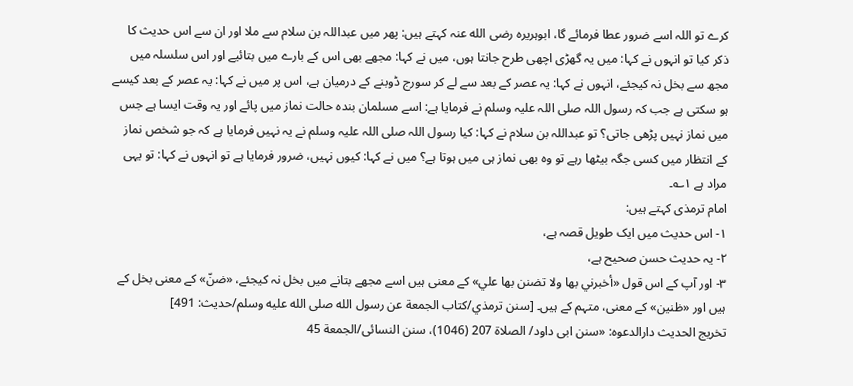کرے تو اللہ اسے ضرور عطا فرمائے گا، ابوہریرہ رضی الله عنہ کہتے ہیں: پھر میں عبداللہ بن سلام سے ملا اور ان سے اس حدیث کا ذکر کیا تو انہوں نے کہا: میں یہ گھڑی اچھی طرح جانتا ہوں، میں نے کہا: مجھے بھی اس کے بارے میں بتائیے اور اس سلسلہ میں مجھ سے بخل نہ کیجئے، انہوں نے کہا: یہ عصر کے بعد سے لے کر سورج ڈوبنے کے درمیان ہے، اس پر میں نے کہا: یہ عصر کے بعد کیسے ہو سکتی ہے جب کہ رسول اللہ صلی اللہ علیہ وسلم نے فرمایا ہے: اسے مسلمان بندہ حالت نماز میں پائے اور یہ وقت ایسا ہے جس میں نماز نہیں پڑھی جاتی؟ تو عبداللہ بن سلام نے کہا: کیا رسول اللہ صلی اللہ علیہ وسلم نے یہ نہیں فرمایا ہے کہ جو شخص نماز کے انتظار میں کسی جگہ بیٹھا رہے تو وہ بھی نماز ہی میں ہوتا ہے؟ میں نے کہا: کیوں نہیں، ضرور فرمایا ہے تو انہوں نے کہا: تو یہی مراد ہے ۱؎۔
امام ترمذی کہتے ہیں:
۱- اس حدیث میں ایک طویل قصہ ہے،
۲- یہ حدیث حسن صحیح ہے،
۳- اور آپ کے اس قول «أخبرني بها ولا تضنن بها علي» کے معنی ہیں اسے مجھے بتانے میں بخل نہ کیجئے، «ضنّ» کے معنی بخل کے ہیں اور «ظنين» کے معنی، متہم کے ہیں۔ [سنن ترمذي/كتاب الجمعة عن رسول الله صلى الله عليه وسلم/حدیث: 491]
تخریج الحدیث دارالدعوہ: «سنن ابی داود/ الصلاة 207 (1046)، سنن النسائی/الجمعة 45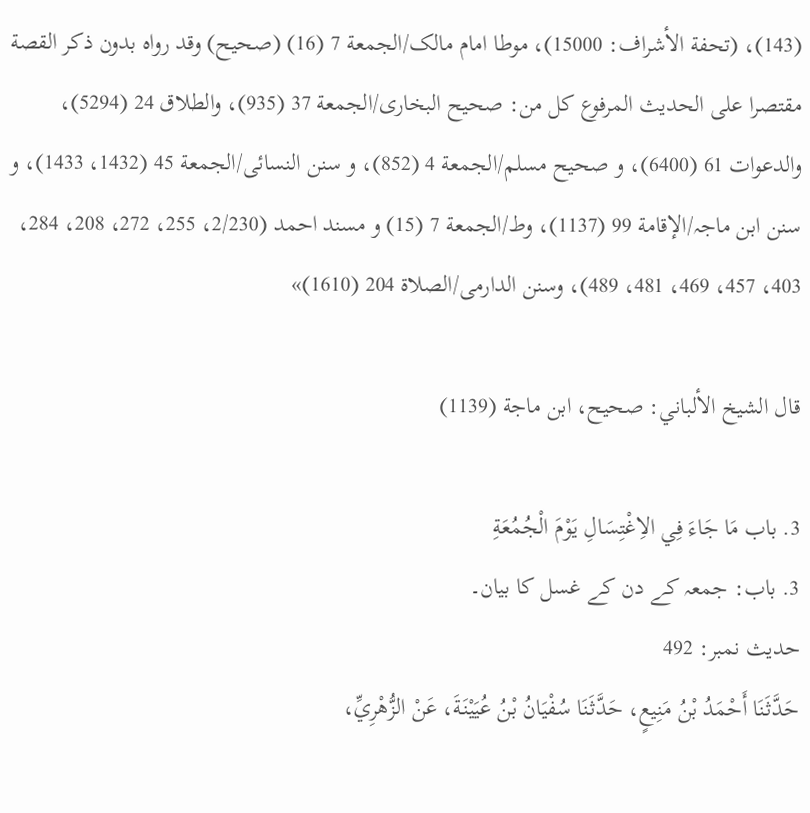(143)، (تحفة الأشراف: 15000)، موطا امام مالک/الجمعة 7 (16) (صحیح) وقد رواہ بدون ذکر القصة مقتصرا علی الحدیث المرفوع کل من: صحیح البخاری/الجمعة 37 (935)، والطلاق 24 (5294)، والدعوات 61 (6400)، و صحیح مسلم/الجمعة 4 (852)، و سنن النسائی/الجمعة 45 (1432، 1433)، و سنن ابن ماجہ/الإقامة 99 (1137)، وط/الجمعة 7 (15) و مسند احمد (2/230، 255، 272، 208، 284، 403، 457، 469، 481، 489)، وسنن الدارمی/الصلاة 204 (1610)»

قال الشيخ الألباني: صحيح، ابن ماجة (1139)

3. باب مَا جَاءَ فِي الاِغْتِسَالِ يَوْمَ الْجُمُعَةِ
3. باب: جمعہ کے دن کے غسل کا بیان۔
حدیث نمبر: 492
حَدَّثَنَا أَحْمَدُ بْنُ مَنِيعٍ، حَدَّثَنَا سُفْيَانُ بْنُ عُيَيْنَةَ، عَنْ الزُّهْرِيِّ،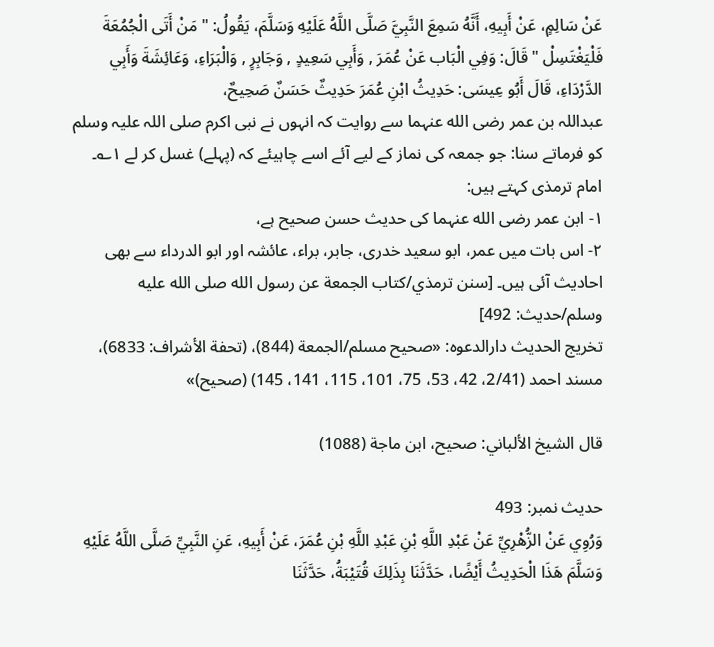عَنْ سَالِمٍ، عَنْ أَبِيهِ، أَنَّهُ سَمِعَ النَّبِيَّ صَلَّى اللَّهُ عَلَيْهِ وَسَلَّمَ، يَقُولُ: " مَنْ أَتَى الْجُمُعَةَ فَلْيَغْتَسِلْ " قَالَ: وَفِي الْبَاب عَنْ عُمَرَ , وَأَبِي سَعِيدٍ , وَجَابِرٍ , وَالْبَرَاءِ، وَعَائِشَةَ وَأَبِي الدَّرْدَاءِ، قَالَ أَبُو عِيسَى: حَدِيثُ ابْنِ عُمَرَ حَدِيثٌ حَسَنٌ صَحِيحٌ،
عبداللہ بن عمر رضی الله عنہما سے روایت کہ انہوں نے نبی اکرم صلی اللہ علیہ وسلم کو فرماتے سنا: جو جمعہ کی نماز کے لیے آئے اسے چاہیئے کہ (پہلے) غسل کر لے ۱؎۔
امام ترمذی کہتے ہیں:
۱- ابن عمر رضی الله عنہما کی حدیث حسن صحیح ہے،
۲- اس بات میں عمر، ابو سعید خدری، جابر، براء، عائشہ اور ابو الدرداء سے بھی احادیث آئی ہیں۔ [سنن ترمذي/كتاب الجمعة عن رسول الله صلى الله عليه وسلم/حدیث: 492]
تخریج الحدیث دارالدعوہ: «صحیح مسلم/الجمعة (844)، (تحفة الأشراف: 6833)، مسند احمد (2/41، 42، 53، 75، 101، 115، 141، 145) (صحیح)»

قال الشيخ الألباني: صحيح، ابن ماجة (1088)

حدیث نمبر: 493
وَرُوِي عَنْ الزُّهْرِيِّ عَنْ عَبْدِ اللَّهِ بْنِ عَبْدِ اللَّهِ بْنِ عُمَرَ، عَنْ أَبِيهِ، عَنِ النَّبِيِّ صَلَّى اللَّهُ عَلَيْهِ وَسَلَّمَ هَذَا الْحَدِيثُ أَيْضًا، حَدَّثَنَا بِذَلِكَ قُتَيْبَةُ، حَدَّثَنَا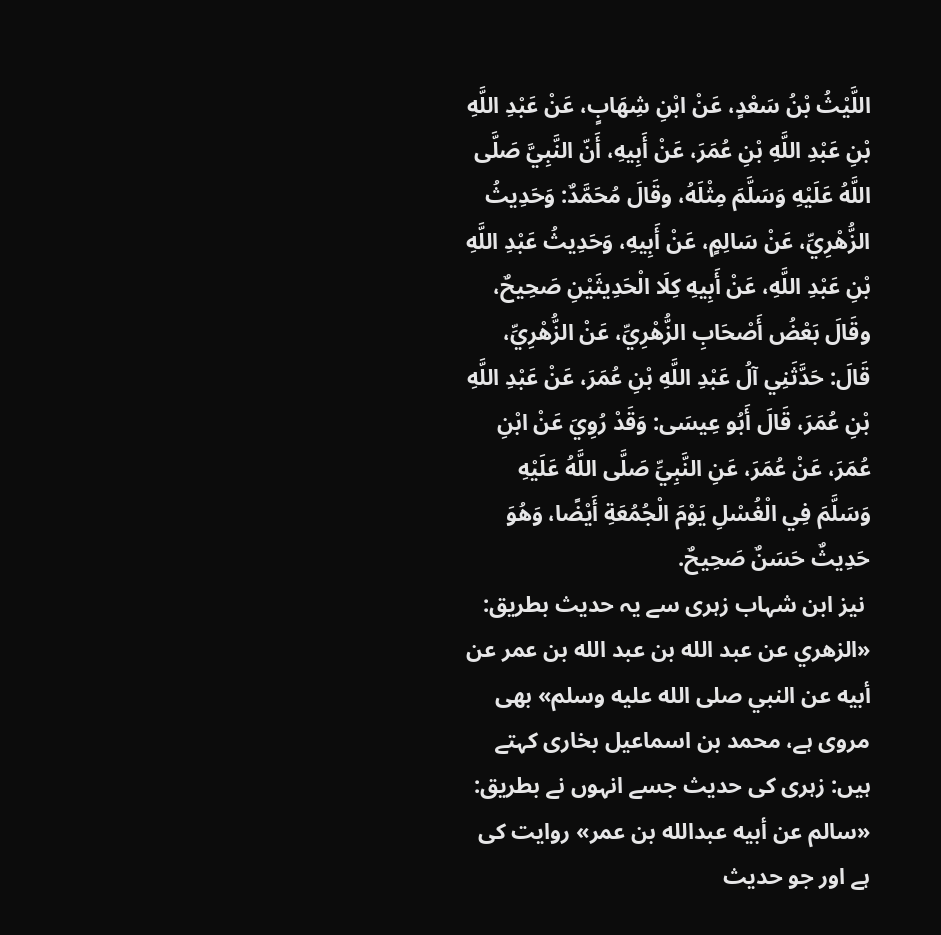اللَّيْثُ بْنُ سَعْدٍ، عَنْ ابْنِ شِهَابٍ، عَنْ عَبْدِ اللَّهِ بْنِ عَبْدِ اللَّهِ بْنِ عُمَرَ، عَنْ أَبِيهِ، أَنّ النَّبِيَّ صَلَّى اللَّهُ عَلَيْهِ وَسَلَّمَ مِثْلَهُ، وقَالَ مُحَمَّدٌ: وَحَدِيثُ الزُّهْرِيِّ، عَنْ سَالِمٍ، عَنْ أَبِيهِ، وَحَدِيثُ عَبْدِ اللَّهِ بْنِ عَبْدِ اللَّهِ، عَنْ أَبِيهِ كِلَا الْحَدِيثَيْنِ صَحِيحٌ، وقَالَ بَعْضُ أَصْحَابِ الزُّهْرِيِّ، عَنْ الزُّهْرِيِّ، قَالَ: حَدَّثَنِي آلُ عَبْدِ اللَّهِ بْنِ عُمَرَ، عَنْ عَبْدِ اللَّهِ بْنِ عُمَرَ، قَالَ أَبُو عِيسَى: وَقَدْ رُوِيَ عَنْ ابْنِ عُمَرَ، عَنْ عُمَرَ، عَنِ النَّبِيِّ صَلَّى اللَّهُ عَلَيْهِ وَسَلَّمَ فِي الْغُسْلِ يَوْمَ الْجُمُعَةِ أَيْضًا، وَهُوَ حَدِيثٌ حَسَنٌ صَحِيحٌ.
 نیز ابن شہاب زہری سے یہ حدیث بطریق: «الزهري عن عبد الله بن عبد الله بن عمر عن أبيه عن النبي صلى الله عليه وسلم» بھی مروی ہے، محمد بن اسماعیل بخاری کہتے ہیں: زہری کی حدیث جسے انہوں نے بطریق: «سالم عن أبيه عبدالله بن عمر» روایت کی ہے اور جو حدیث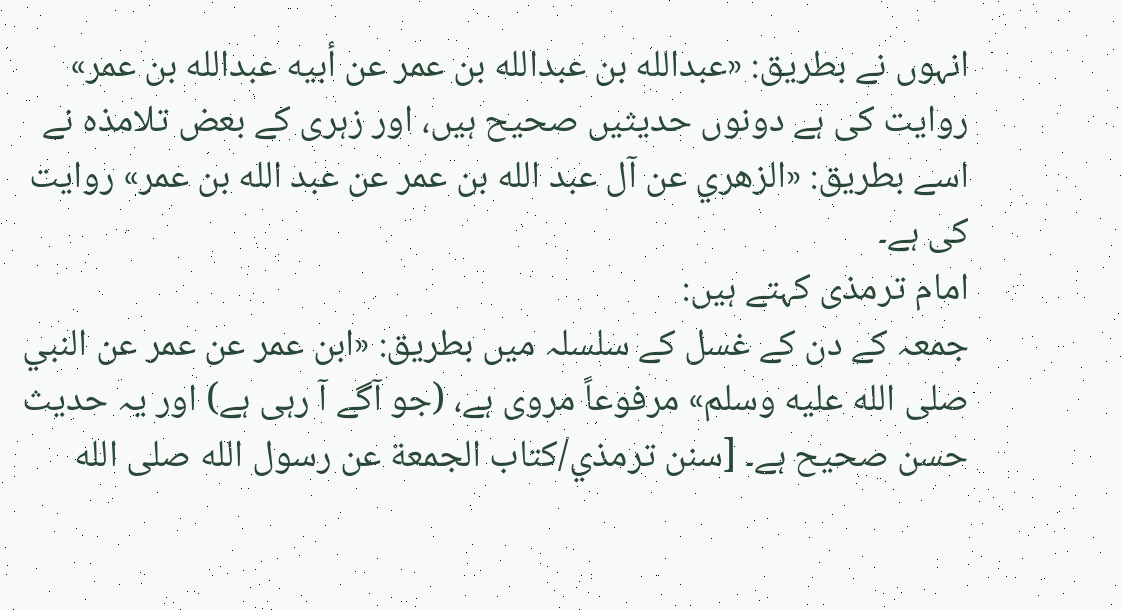انہوں نے بطریق: «عبدالله بن عبدالله بن عمر عن أبيه عبدالله بن عمر» روایت کی ہے دونوں حدیثیں صحیح ہیں، اور زہری کے بعض تلامذہ نے اسے بطریق: «الزهري عن آل عبد الله بن عمر عن عبد الله بن عمر» روایت کی ہے۔
امام ترمذی کہتے ہیں:
جمعہ کے دن کے غسل کے سلسلہ میں بطریق: «ابن عمر عن عمر عن النبي صلى الله عليه وسلم» مرفوعاً مروی ہے، (جو آگے آ رہی ہے) اور یہ حدیث حسن صحیح ہے۔ [سنن ترمذي/كتاب الجمعة عن رسول الله صلى الله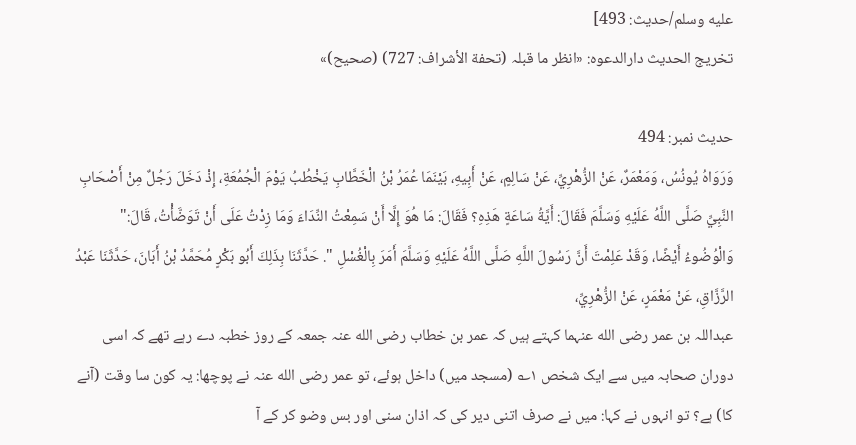عليه وسلم/حدیث: 493]
تخریج الحدیث دارالدعوہ: «انظر ما قبلہ (تحفة الأشراف: 727) (صحیح)»

حدیث نمبر: 494
وَرَوَاهُ يُونُسُ، وَمَعْمَرٌ، عَنْ الزُّهْرِيِّ، عَنْ سَالِمٍ، عَنْ أَبِيهِ، بَيْنَمَا عُمَرُ بْنُ الْخَطَّابِ يَخْطُبُ يَوْمَ الْجُمُعَةِ، إِذْ دَخَلَ رَجُلٌ مِنْ أَصْحَابِ النَّبِيِّ صَلَّى اللَّهُ عَلَيْهِ وَسَلَّمَ فَقَالَ: أَيَّةُ سَاعَةٍ هَذِهِ؟ فَقَالَ: مَا هُوَ إِلَّا أَنْ سَمِعْتُ النِّدَاءَ وَمَا زِدْتُ عَلَى أَنْ تَوَضَّأْتُ، قَالَ:" وَالْوُضُوءُ أَيْضًا، وَقَدْ عَلِمْتَ أَنَّ رَسُولَ اللَّهِ صَلَّى اللَّهُ عَلَيْهِ وَسَلَّمَ أَمَرَ بِالْغُسْلِ ". حَدَّثَنَا بِذَلِكَ أَبُو بَكْرٍ مُحَمَّدُ بْنُ أَبَانَ، حَدَّثَنَا عَبْدُ الرَّزَّاقِ، عَنْ مَعْمَرٍ، عَنْ الزُّهْرِيِّ،
عبداللہ بن عمر رضی الله عنہما کہتے ہیں کہ عمر بن خطاب رضی الله عنہ جمعہ کے روز خطبہ دے رہے تھے کہ اسی دوران صحابہ میں سے ایک شخص ۱؎ (مسجد میں) داخل ہوئے، تو عمر رضی الله عنہ نے پوچھا: یہ کون سا وقت (آنے کا) ہے؟ تو انہوں نے کہا: میں نے صرف اتنی دیر کی کہ اذان سنی اور بس وضو کر کے آ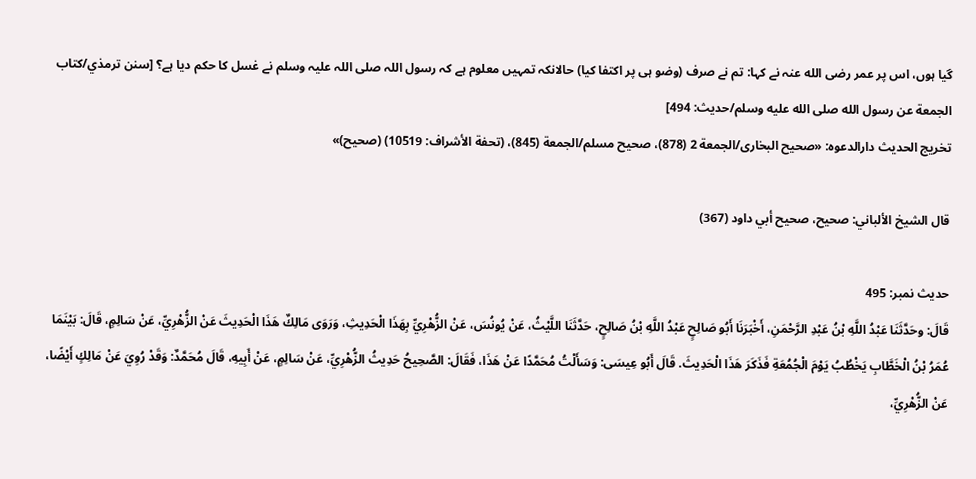گیا ہوں، اس پر عمر رضی الله عنہ نے کہا: تم نے صرف (وضو ہی پر اکتفا کیا) حالانکہ تمہیں معلوم ہے کہ رسول اللہ صلی اللہ علیہ وسلم نے غسل کا حکم دیا ہے؟ [سنن ترمذي/كتاب الجمعة عن رسول الله صلى الله عليه وسلم/حدیث: 494]
تخریج الحدیث دارالدعوہ: «صحیح البخاری/الجمعة 2 (878)، صحیح مسلم/الجمعة (845)، (تحفة الأشراف: 10519) (صحیح)»

قال الشيخ الألباني: صحيح، صحيح أبي داود (367)

حدیث نمبر: 495
قَالَ: وحَدَّثَنَا عَبْدُ اللَّهِ بْنُ عَبْدِ الرَّحْمَنِ، أَخْبَرَنَا أَبُو صَالِحٍ عَبْدُ اللَّهِ بْنُ صَالِحٍ، حَدَّثَنَا اللَّيْثُ، عَنْ يُونُسَ، عَنْ الزُّهْرِيِّ بِهَذَا الْحَدِيثِ، وَرَوَى مَالِكٌ هَذَا الْحَدِيثَ عَنْ الزُّهْرِيِّ، عَنْ سَالِمٍ، قَالَ: بَيْنَمَا عُمَرُ بْنُ الْخَطَّابِ يَخْطُبُ يَوْمَ الْجُمُعَةِ فَذَكَرَ هَذَا الْحَدِيثَ. قَالَ أَبُو عِيسَى: وَسَأَلْتُ مُحَمَّدًا عَنْ هَذَا، فَقَالَ: الصَّحِيحُ حَدِيثُ الزُّهْرِيِّ، عَنْ سَالِمٍ، عَنْ أَبِيهِ، قَالَ مُحَمَّدٌ: وَقَدْ رُوِيَ عَنْ مَالِكٍ أَيْضًا، عَنْ الزُّهْرِيِّ،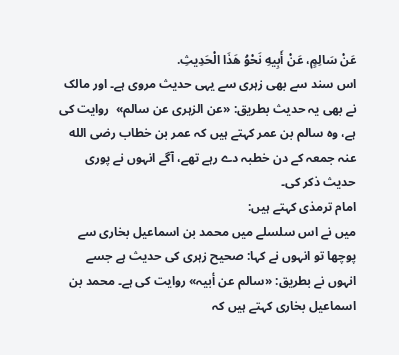عَنْ سَالِمٍ، عَنْ أَبِيهِ نَحْوُ هَذَا الْحَدِيثِ.
اس سند سے بھی زہری سے یہی حدیث مروی ہے۔ اور مالک نے بھی یہ حدیث بطریق: «عن الزہری عن سالم»  روایت کی ہے، وہ سالم بن عمر کہتے ہیں کہ عمر بن خطاب رضی الله عنہ جمعہ کے دن خطبہ دے رہے تھے، آگے انہوں نے پوری حدیث ذکر کی۔
امام ترمذی کہتے ہیں:
میں نے اس سلسلے میں محمد بن اسماعیل بخاری سے پوچھا تو انہوں نے کہا: صحیح زہری کی حدیث ہے جسے انہوں نے بطریق: «سالم عن أبیہ» روایت کی ہے۔ محمد بن اسماعیل بخاری کہتے ہیں کہ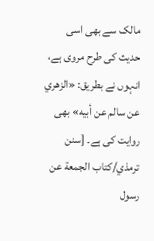مالک سے بھی اسی حدیث کی طرح مروی ہے، انہوں نے بطریق: «الزهري عن سالم عن أبيه» بھی روایت کی ہے۔ [سنن ترمذي/كتاب الجمعة عن رسول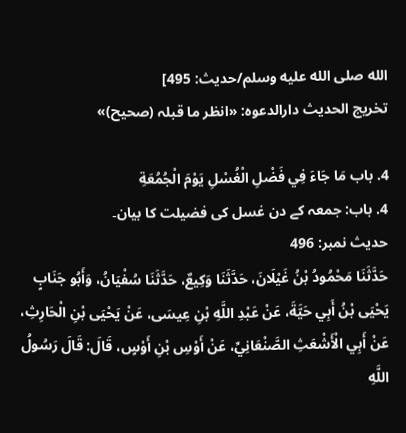الله صلى الله عليه وسلم/حدیث: 495]
تخریج الحدیث دارالدعوہ: «انظر ما قبلہ (صحیح)»

4. باب مَا جَاءَ فِي فَضْلِ الْغُسْلِ يَوْمَ الْجُمُعَةِ
4. باب: جمعہ کے دن غسل کی فضیلت کا بیان۔
حدیث نمبر: 496
حَدَّثَنَا مَحْمُودُ بْنُ غَيْلَانَ، حَدَّثَنَا وَكِيعٌ، حَدَّثَنَا سُفْيَانُ، وَأَبُو جَنَابٍ يَحْيَى بْنُ أَبِي حَيَّةَ، عَنْ عَبْدِ اللَّهِ بْنِ عِيسَى، عَنْ يَحْيَى بْنِ الْحَارِثِ، عَنْ أَبِي الْأَشْعَثِ الصَّنْعَانِيِّ، عَنْ أَوْسِ بْنِ أَوْسٍ، قَالَ: قَالَ رَسُولُ اللَّهِ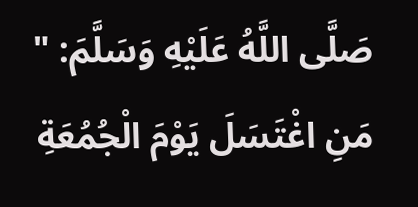صَلَّى اللَّهُ عَلَيْهِ وَسَلَّمَ: " مَنِ اغْتَسَلَ يَوْمَ الْجُمُعَةِ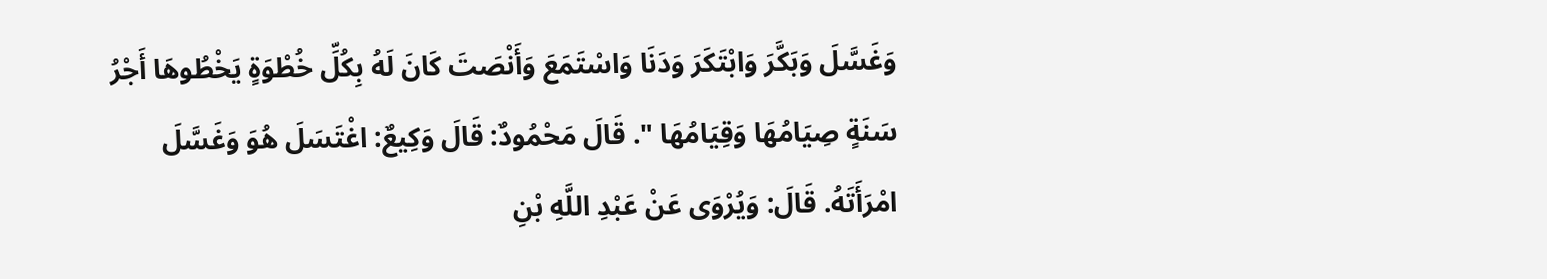وَغَسَّلَ وَبَكَّرَ وَابْتَكَرَ وَدَنَا وَاسْتَمَعَ وَأَنْصَتَ كَانَ لَهُ بِكُلِّ خُطْوَةٍ يَخْطُوهَا أَجْرُ سَنَةٍ صِيَامُهَا وَقِيَامُهَا ". قَالَ مَحْمُودٌ: قَالَ وَكِيعٌ: اغْتَسَلَ هُوَ وَغَسَّلَ امْرَأَتَهُ. قَالَ: وَيُرْوَى عَنْ عَبْدِ اللَّهِ بْنِ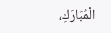الْمُبَارَكِ،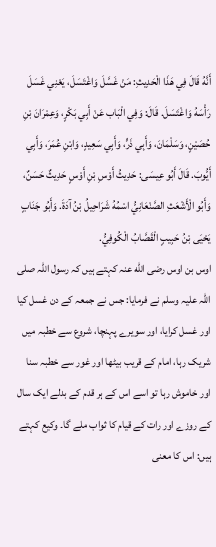أَنَّهُ قَالَ فِي هَذَا الْحَدِيثِ: مَنْ غَسَّلَ وَاغْتَسَلَ، يَعْنِي غَسَلَ رَأْسَهُ وَاغْتَسَلَ. قَالَ: وَفِي الْبَاب عَنْ أَبِي بَكْرٍ، وَعِمْرَانَ بْنِ حُصَيْنٍ، وَسَلْمَانَ، وَأَبِي ذَرٍّ، وَأَبِي سَعِيدٍ، وَابْنِ عُمَرَ، وَأَبِي أَيُّوبَ. قَالَ أَبُو عِيسَى: حَدِيثُ أَوْسِ بْنِ أَوْسٍ حَدِيثٌ حَسَنٌ، وَأَبُو الْأَشْعَثِ الصَّنْعَانِيُّ اسْمُهُ شَرَاحِيلُ بْنُ آدَةَ. وَأَبُو جَنَابٍ يَحْيَى بْنُ حَبِيبٍ الْقَصَّابُ الْكُوفِيُّ.
اوس بن اوس رضی الله عنہ کہتے ہیں کہ رسول اللہ صلی اللہ علیہ وسلم نے فرمایا: جس نے جمعہ کے دن غسل کیا اور غسل کرایا، اور سویرے پہنچا، شروع سے خطبہ میں شریک رہا، امام کے قریب بیٹھا اور غور سے خطبہ سنا اور خاموش رہا تو اسے اس کے ہر قدم کے بدلے ایک سال کے روزے اور رات کے قیام کا ثواب ملے گا۔ وکیع کہتے ہیں: اس کا معنی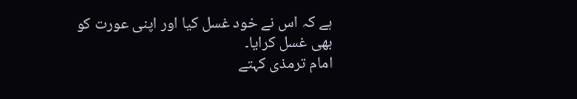ہے کہ اس نے خود غسل کیا اور اپنی عورت کو بھی غسل کرایا۔
امام ترمذی کہتے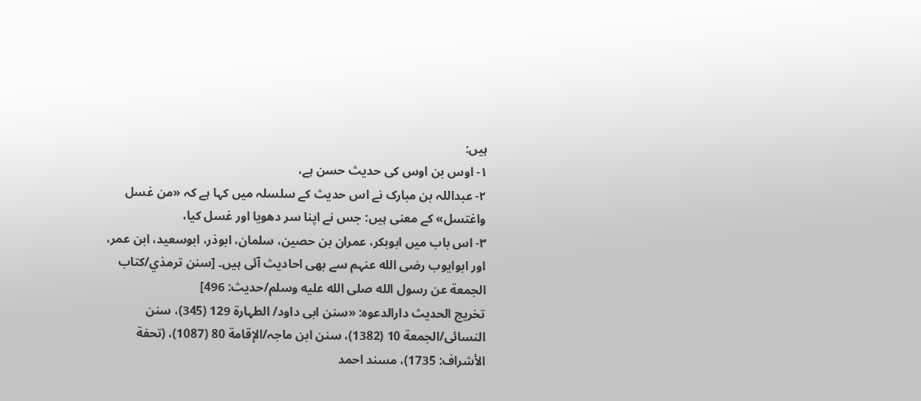ہیں:
۱- اوس بن اوس کی حدیث حسن ہے،
۲- عبداللہ بن مبارک نے اس حدیث کے سلسلہ میں کہا ہے کہ «من غسل واغتسل» کے معنی ہیں: جس نے اپنا سر دھویا اور غسل کیا،
۳- اس باب میں ابوبکر، عمران بن حصین، سلمان، ابوذر، ابوسعید، ابن عمر، اور ابوایوب رضی الله عنہم سے بھی احادیث آئی ہیں۔ [سنن ترمذي/كتاب الجمعة عن رسول الله صلى الله عليه وسلم/حدیث: 496]
تخریج الحدیث دارالدعوہ: «سنن ابی داود/ الطہارة 129 (345)، سنن النسائی/الجمعة 10 (1382)، سنن ابن ماجہ/الإقامة 80 (1087)، (تحفة الأشراف: 1735)، مسند احمد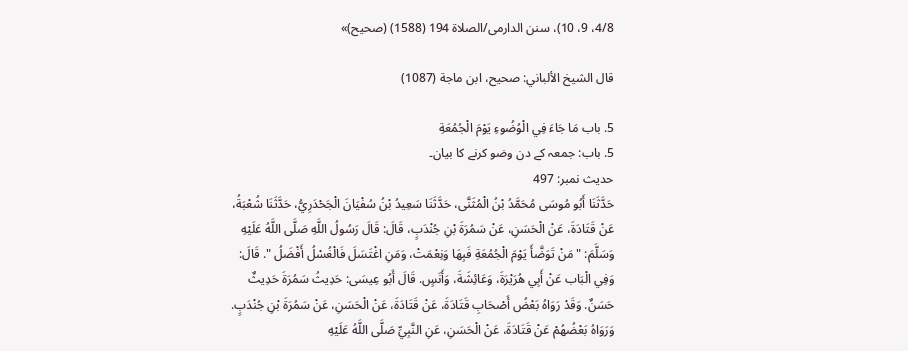4/8، 9، 10)، سنن الدارمی/الصلاة 194 (1588) (صحیح)»

قال الشيخ الألباني: صحيح، ابن ماجة (1087)

5. باب مَا جَاءَ فِي الْوُضُوءِ يَوْمَ الْجُمُعَةِ
5. باب: جمعہ کے دن وضو کرنے کا بیان۔
حدیث نمبر: 497
حَدَّثَنَا أَبُو مُوسَى مُحَمَّدُ بْنُ الْمُثَنَّى، حَدَّثَنَا سَعِيدُ بْنُ سُفْيَانَ الْجَحْدَرِيُّ، حَدَّثَنَا شُعْبَةُ، عَنْ قَتَادَةَ، عَنْ الْحَسَنِ، عَنْ سَمُرَةَ بْنِ جُنْدَبٍ، قَالَ: قَالَ رَسُولُ اللَّهِ صَلَّى اللَّهُ عَلَيْهِ وَسَلَّمَ: " مَنْ تَوَضَّأَ يَوْمَ الْجُمُعَةِ فَبِهَا وَنِعْمَتْ، وَمَنِ اغْتَسَلَ فَالْغُسْلُ أَفْضَلُ ". قَالَ: وَفِي الْبَاب عَنْ أَبِي هُرَيْرَةَ، وَعَائِشَةَ، وَأَنَسٍ. قَالَ أَبُو عِيسَى: حَدِيثُ سَمُرَةَ حَدِيثٌ حَسَنٌ. وَقَدْ رَوَاهُ بَعْضُ أَصْحَابِ قَتَادَةَ، عَنْ قَتَادَةَ، عَنْ الْحَسَنِ، عَنْ سَمُرَةَ بْنِ جُنْدَبٍ. وَرَوَاهُ بَعْضُهُمْ عَنْ قَتَادَةَ، عَنْ الْحَسَنِ، عَنِ النَّبِيِّ صَلَّى اللَّهُ عَلَيْهِ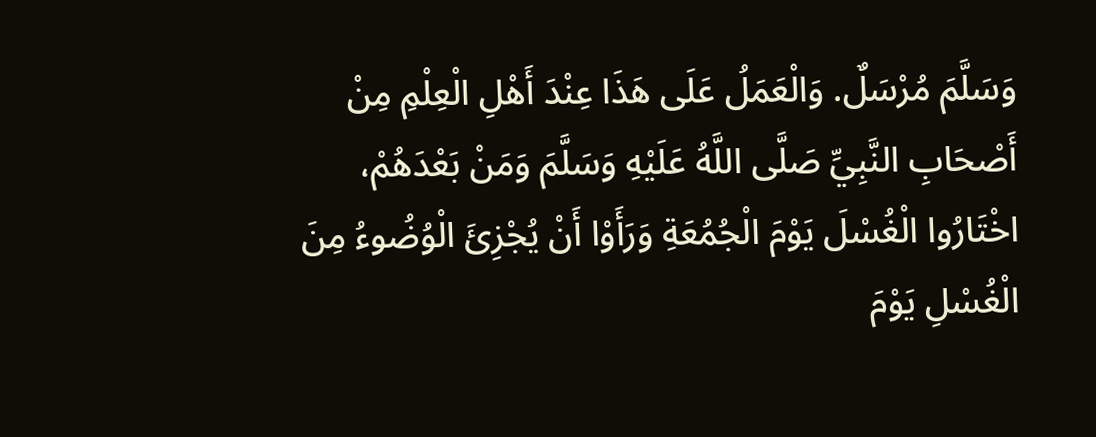وَسَلَّمَ مُرْسَلٌ. وَالْعَمَلُ عَلَى هَذَا عِنْدَ أَهْلِ الْعِلْمِ مِنْ أَصْحَابِ النَّبِيِّ صَلَّى اللَّهُ عَلَيْهِ وَسَلَّمَ وَمَنْ بَعْدَهُمْ، اخْتَارُوا الْغُسْلَ يَوْمَ الْجُمُعَةِ وَرَأَوْا أَنْ يُجْزِئَ الْوُضُوءُ مِنَ الْغُسْلِ يَوْمَ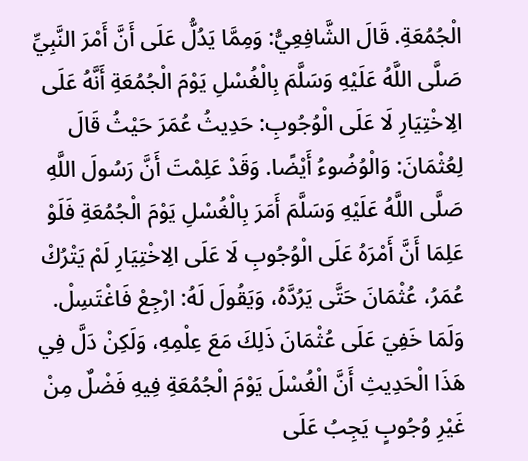الْجُمُعَةِ. قَالَ الشَّافِعِيُّ: وَمِمَّا يَدُلُّ عَلَى أَنَّ أَمْرَ النَّبِيِّ صَلَّى اللَّهُ عَلَيْهِ وَسَلَّمَ بِالْغُسْلِ يَوْمَ الْجُمُعَةِ أَنَّهُ عَلَى الِاخْتِيَارِ لَا عَلَى الْوُجُوبِ: حَدِيثُ عُمَرَ حَيْثُ قَالَ لِعُثْمَانَ: وَالْوُضُوءُ أَيْضًا. وَقَدْ عَلِمْتَ أَنَّ رَسُولَ اللَّهِ صَلَّى اللَّهُ عَلَيْهِ وَسَلَّمَ أَمَرَ بِالْغُسْلِ يَوْمَ الْجُمُعَةِ فَلَوْ عَلِمَا أَنَّ أَمْرَهُ عَلَى الْوُجُوبِ لَا عَلَى الِاخْتِيَارِ لَمْ يَتْرُكْ عُمَرُ، عُثْمَانَ حَتَّى يَرُدَّهُ، وَيَقُولَ لَهُ: ارْجِعْ فَاغْتَسِلْ. وَلَمَا خَفِيَ عَلَى عُثْمَانَ ذَلِكَ مَعَ عِلْمِهِ، وَلَكِنْ دَلَّ فِي هَذَا الْحَدِيثِ أَنَّ الْغُسْلَ يَوْمَ الْجُمُعَةِ فِيهِ فَضْلٌ مِنْ غَيْرِ وُجُوبٍ يَجِبُ عَلَى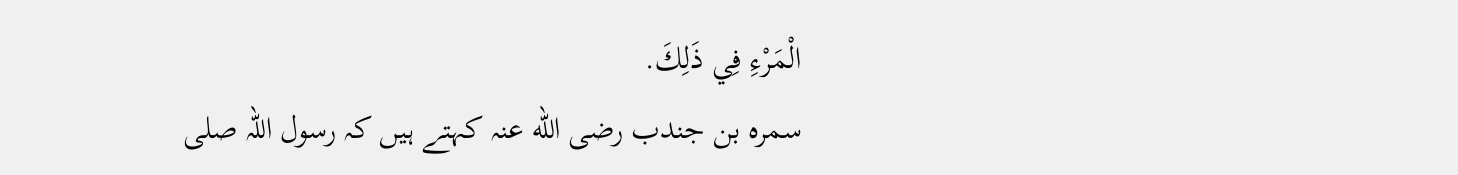الْمَرْءِ فِي ذَلِكَ.
سمرہ بن جندب رضی الله عنہ کہتے ہیں کہ رسول اللہ صلی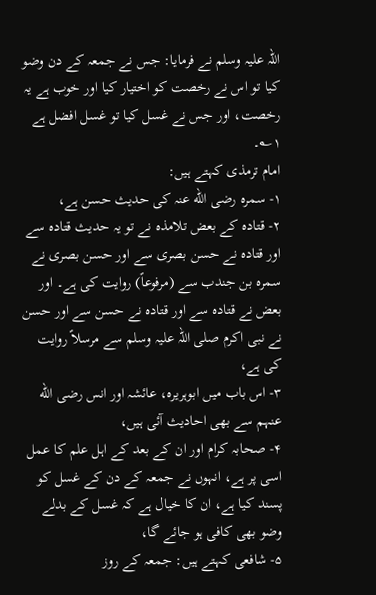اللہ علیہ وسلم نے فرمایا: جس نے جمعہ کے دن وضو کیا تو اس نے رخصت کو اختیار کیا اور خوب ہے یہ رخصت، اور جس نے غسل کیا تو غسل افضل ہے ۱؎۔
امام ترمذی کہتے ہیں:
۱- سمرہ رضی الله عنہ کی حدیث حسن ہے،
۲- قتادہ کے بعض تلامذہ نے تو یہ حدیث قتادہ سے اور قتادہ نے حسن بصری سے اور حسن بصری نے سمرہ بن جندب سے (مرفوعاً) روایت کی ہے۔ اور بعض نے قتادہ سے اور قتادہ نے حسن سے اور حسن نے نبی اکرم صلی اللہ علیہ وسلم سے مرسلاً روایت کی ہے،
۳- اس باب میں ابوہریرہ، عائشہ اور انس رضی الله عنہم سے بھی احادیث آئی ہیں،
۴- صحابہ کرام اور ان کے بعد کے اہل علم کا عمل اسی پر ہے، انہوں نے جمعہ کے دن کے غسل کو پسند کیا ہے، ان کا خیال ہے کہ غسل کے بدلے وضو بھی کافی ہو جائے گا،
۵- شافعی کہتے ہیں: جمعہ کے روز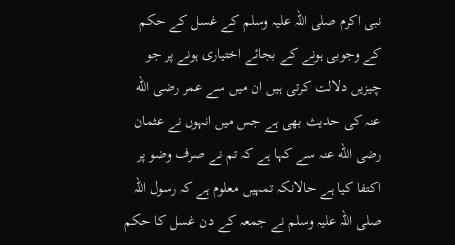نبی اکرم صلی اللہ علیہ وسلم کے غسل کے حکم کے وجوبی ہونے کے بجائے اختیاری ہونے پر جو چیزیں دلالت کرتی ہیں ان میں سے عمر رضی الله عنہ کی حدیث بھی ہے جس میں انہوں نے عثمان رضی الله عنہ سے کہا ہے کہ تم نے صرف وضو پر اکتفا کیا ہے حالانکہ تمہیں معلوم ہے کہ رسول اللہ صلی اللہ علیہ وسلم نے جمعہ کے دن غسل کا حکم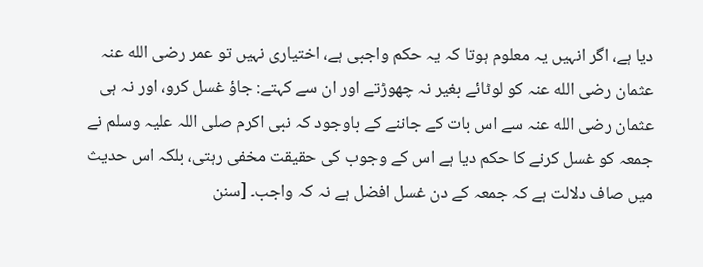دیا ہے، اگر انہیں یہ معلوم ہوتا کہ یہ حکم واجبی ہے، اختیاری نہیں تو عمر رضی الله عنہ عثمان رضی الله عنہ کو لوٹائے بغیر نہ چھوڑتے اور ان سے کہتے: جاؤ غسل کرو، اور نہ ہی عثمان رضی الله عنہ سے اس بات کے جاننے کے باوجود کہ نبی اکرم صلی اللہ علیہ وسلم نے جمعہ کو غسل کرنے کا حکم دیا ہے اس کے وجوب کی حقیقت مخفی رہتی، بلکہ اس حدیث میں صاف دلالت ہے کہ جمعہ کے دن غسل افضل ہے نہ کہ واجب۔ [سنن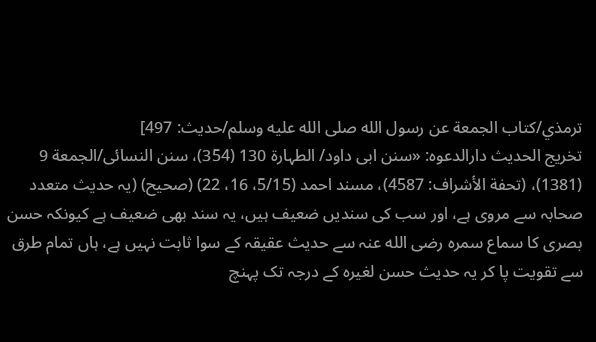ترمذي/كتاب الجمعة عن رسول الله صلى الله عليه وسلم/حدیث: 497]
تخریج الحدیث دارالدعوہ: «سنن ابی داود/ الطہارة 130 (354)، سنن النسائی/الجمعة 9 (1381)، (تحفة الأشراف: 4587)، مسند احمد (5/15، 16، 22) (صحیح) (یہ حدیث متعدد صحابہ سے مروی ہے، اور سب کی سندیں ضعیف ہیں، یہ سند بھی ضعیف ہے کیونکہ حسن بصری کا سماع سمرہ رضی الله عنہ سے حدیث عقیقہ کے سوا ثابت نہیں ہے، ہاں تمام طرق سے تقویت پا کر یہ حدیث حسن لغیرہ کے درجہ تک پہنچ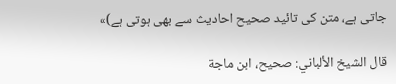جاتی ہے، متن کی تائید صحیح احادیث سے بھی ہوتی ہے)»

قال الشيخ الألباني: صحيح، ابن ماجة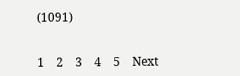(1091)


1    2    3    4    5    Next